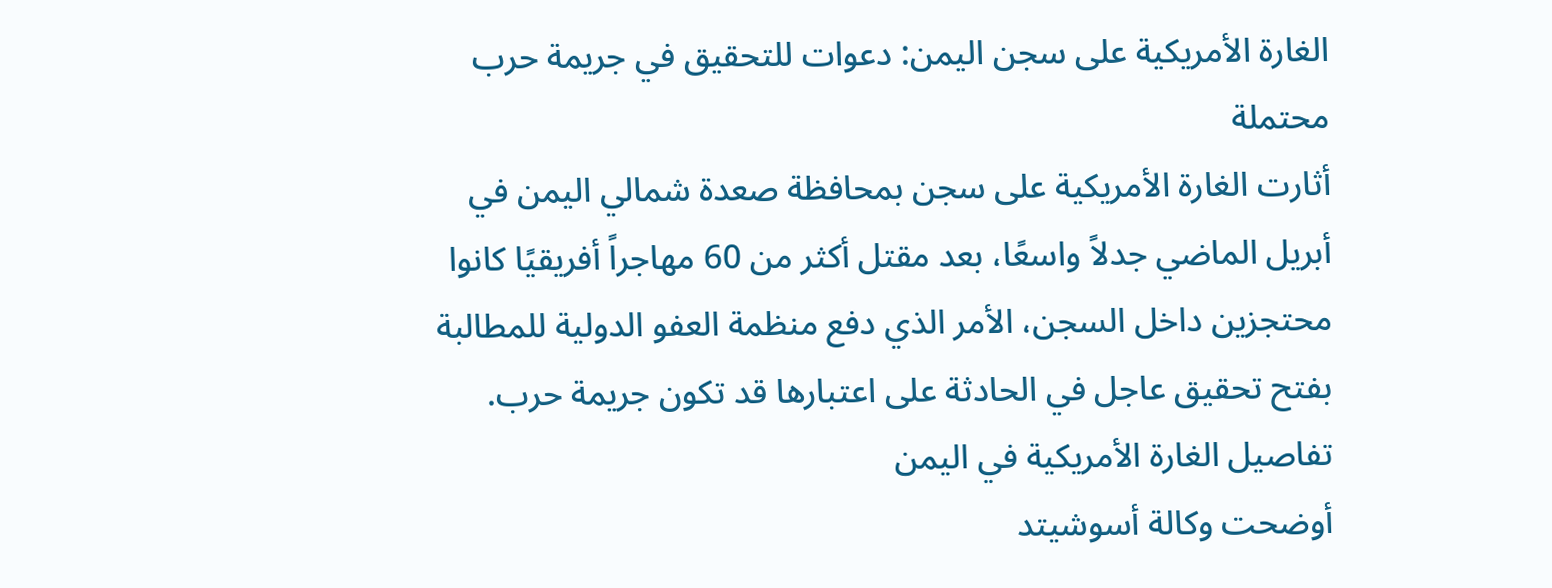الغارة الأمريكية على سجن اليمن: دعوات للتحقيق في جريمة حرب محتملة
أثارت الغارة الأمريكية على سجن بمحافظة صعدة شمالي اليمن في أبريل الماضي جدلاً واسعًا، بعد مقتل أكثر من 60 مهاجراً أفريقيًا كانوا محتجزين داخل السجن، الأمر الذي دفع منظمة العفو الدولية للمطالبة بفتح تحقيق عاجل في الحادثة على اعتبارها قد تكون جريمة حرب.
تفاصيل الغارة الأمريكية في اليمن
أوضحت وكالة أسوشيتد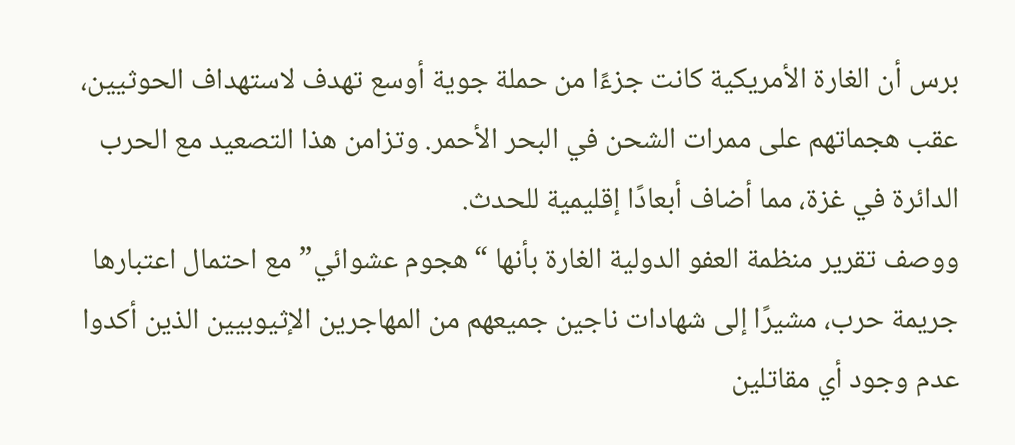برس أن الغارة الأمريكية كانت جزءًا من حملة جوية أوسع تهدف لاستهداف الحوثيين، عقب هجماتهم على ممرات الشحن في البحر الأحمر. وتزامن هذا التصعيد مع الحرب الدائرة في غزة، مما أضاف أبعادًا إقليمية للحدث.
ووصف تقرير منظمة العفو الدولية الغارة بأنها “هجوم عشوائي” مع احتمال اعتبارها جريمة حرب، مشيرًا إلى شهادات ناجين جميعهم من المهاجرين الإثيوبيين الذين أكدوا عدم وجود أي مقاتلين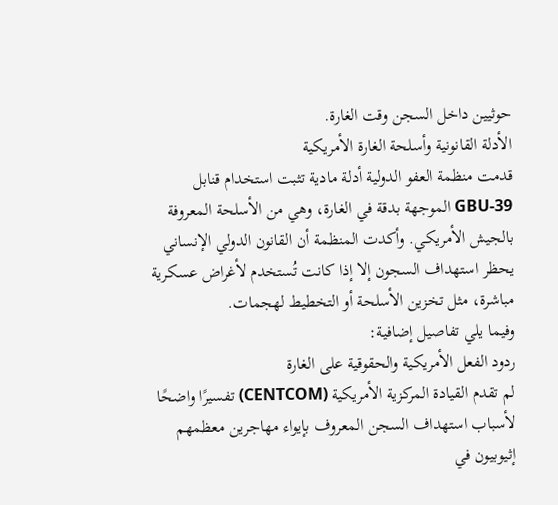حوثيين داخل السجن وقت الغارة.
الأدلة القانونية وأسلحة الغارة الأمريكية
قدمت منظمة العفو الدولية أدلة مادية تثبت استخدام قنابل GBU-39 الموجهة بدقة في الغارة، وهي من الأسلحة المعروفة بالجيش الأمريكي. وأكدت المنظمة أن القانون الدولي الإنساني يحظر استهداف السجون إلا إذا كانت تُستخدم لأغراض عسكرية مباشرة، مثل تخزين الأسلحة أو التخطيط لهجمات.
وفيما يلي تفاصيل إضافية:
ردود الفعل الأمريكية والحقوقية على الغارة
لم تقدم القيادة المركزية الأمريكية (CENTCOM) تفسيرًا واضحًا لأسباب استهداف السجن المعروف بإيواء مهاجرين معظمهم إثيوبيون في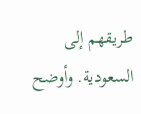طريقهم إلى السعودية. وأوضح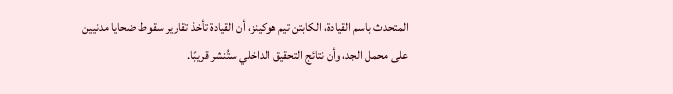المتحدث باسم القيادة، الكابتن تيم هوكينز، أن القيادة تأخذ تقارير سقوط ضحايا مدنيين على محمل الجد، وأن نتائج التحقيق الداخلي ستُنشر قريبًا.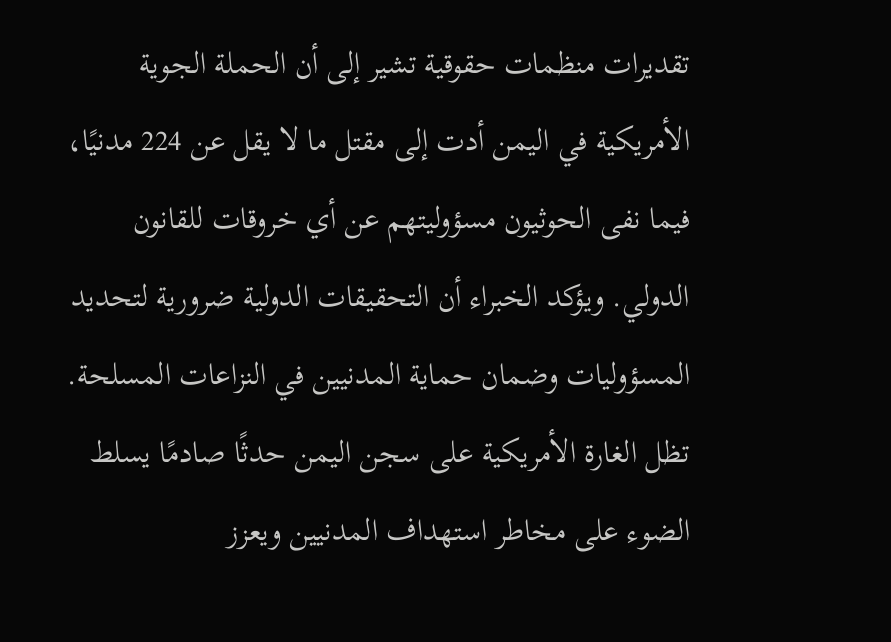تقديرات منظمات حقوقية تشير إلى أن الحملة الجوية الأمريكية في اليمن أدت إلى مقتل ما لا يقل عن 224 مدنيًا، فيما نفى الحوثيون مسؤوليتهم عن أي خروقات للقانون الدولي. ويؤكد الخبراء أن التحقيقات الدولية ضرورية لتحديد المسؤوليات وضمان حماية المدنيين في النزاعات المسلحة.
تظل الغارة الأمريكية على سجن اليمن حدثًا صادمًا يسلط الضوء على مخاطر استهداف المدنيين ويعزز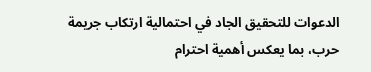الدعوات للتحقيق الجاد في احتمالية ارتكاب جريمة حرب، بما يعكس أهمية احترام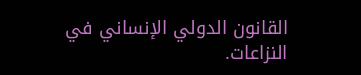القانون الدولي الإنساني في النزاعات.